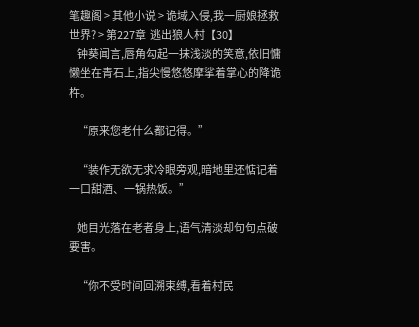笔趣阁 > 其他小说 > 诡域入侵,我一厨娘拯救世界? > 第227章  逃出狼人村【30】
    钟葵闻言,唇角勾起一抹浅淡的笑意,依旧慵懒坐在青石上,指尖慢悠悠摩挲着掌心的降诡杵。

    “原来您老什么都记得。”

    “装作无欲无求冷眼旁观,暗地里还惦记着一口甜酒、一锅热饭。”

    她目光落在老者身上,语气清淡却句句点破要害。

    “你不受时间回溯束缚,看着村民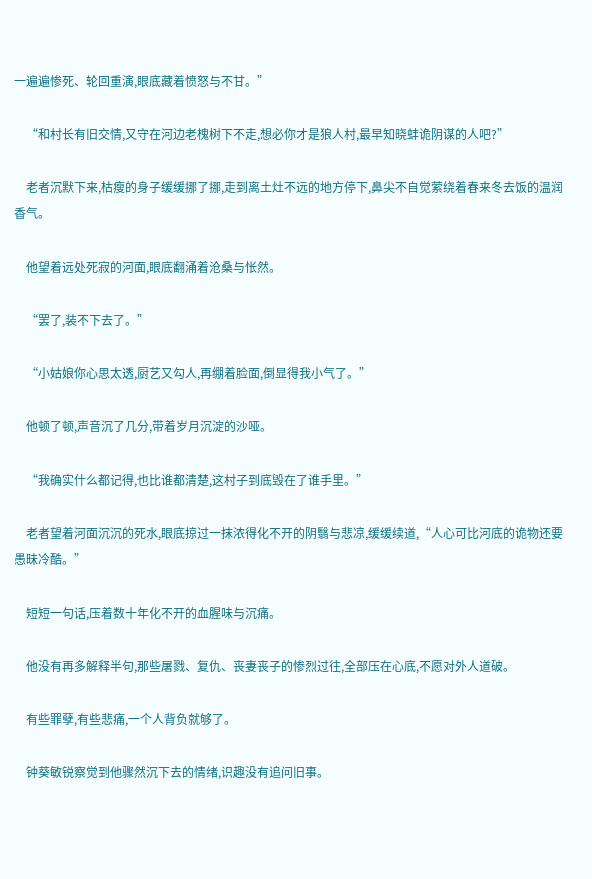一遍遍惨死、轮回重演,眼底藏着愤怒与不甘。”

    “和村长有旧交情,又守在河边老槐树下不走,想必你才是狼人村,最早知晓蚌诡阴谋的人吧?”

    老者沉默下来,枯瘦的身子缓缓挪了挪,走到离土灶不远的地方停下,鼻尖不自觉萦绕着春来冬去饭的温润香气。

    他望着远处死寂的河面,眼底翻涌着沧桑与怅然。

    “罢了,装不下去了。”

    “小姑娘你心思太透,厨艺又勾人,再绷着脸面,倒显得我小气了。”

    他顿了顿,声音沉了几分,带着岁月沉淀的沙哑。

    “我确实什么都记得,也比谁都清楚,这村子到底毁在了谁手里。”

    老者望着河面沉沉的死水,眼底掠过一抹浓得化不开的阴翳与悲凉,缓缓续道,“人心可比河底的诡物还要愚昧冷酷。”

    短短一句话,压着数十年化不开的血腥味与沉痛。

    他没有再多解释半句,那些屠戮、复仇、丧妻丧子的惨烈过往,全部压在心底,不愿对外人道破。

    有些罪孽,有些悲痛,一个人背负就够了。

    钟葵敏锐察觉到他骤然沉下去的情绪,识趣没有追问旧事。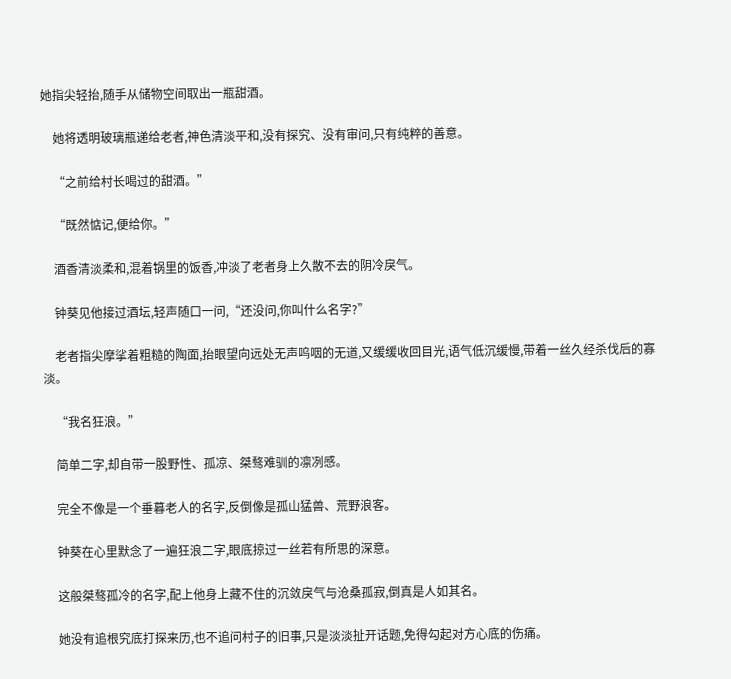她指尖轻抬,随手从储物空间取出一瓶甜酒。

    她将透明玻璃瓶递给老者,神色清淡平和,没有探究、没有审问,只有纯粹的善意。

    “之前给村长喝过的甜酒。”

    “既然惦记,便给你。”

    酒香清淡柔和,混着锅里的饭香,冲淡了老者身上久散不去的阴冷戾气。

    钟葵见他接过酒坛,轻声随口一问,“还没问,你叫什么名字?”

    老者指尖摩挲着粗糙的陶面,抬眼望向远处无声呜咽的无道,又缓缓收回目光,语气低沉缓慢,带着一丝久经杀伐后的寡淡。

    “我名狂浪。”

    简单二字,却自带一股野性、孤凉、桀骜难驯的凛冽感。

    完全不像是一个垂暮老人的名字,反倒像是孤山猛兽、荒野浪客。

    钟葵在心里默念了一遍狂浪二字,眼底掠过一丝若有所思的深意。

    这般桀骜孤冷的名字,配上他身上藏不住的沉敛戾气与沧桑孤寂,倒真是人如其名。

    她没有追根究底打探来历,也不追问村子的旧事,只是淡淡扯开话题,免得勾起对方心底的伤痛。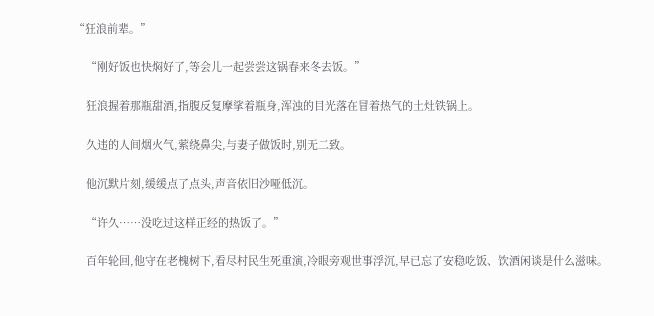“狂浪前辈。”

    “刚好饭也快焖好了,等会儿一起尝尝这锅春来冬去饭。”

    狂浪握着那瓶甜酒,指腹反复摩挲着瓶身,浑浊的目光落在冒着热气的土灶铁锅上。

    久违的人间烟火气,萦绕鼻尖,与妻子做饭时,别无二致。

    他沉默片刻,缓缓点了点头,声音依旧沙哑低沉。

    “许久……没吃过这样正经的热饭了。”

    百年轮回,他守在老槐树下,看尽村民生死重演,冷眼旁观世事浮沉,早已忘了安稳吃饭、饮酒闲谈是什么滋味。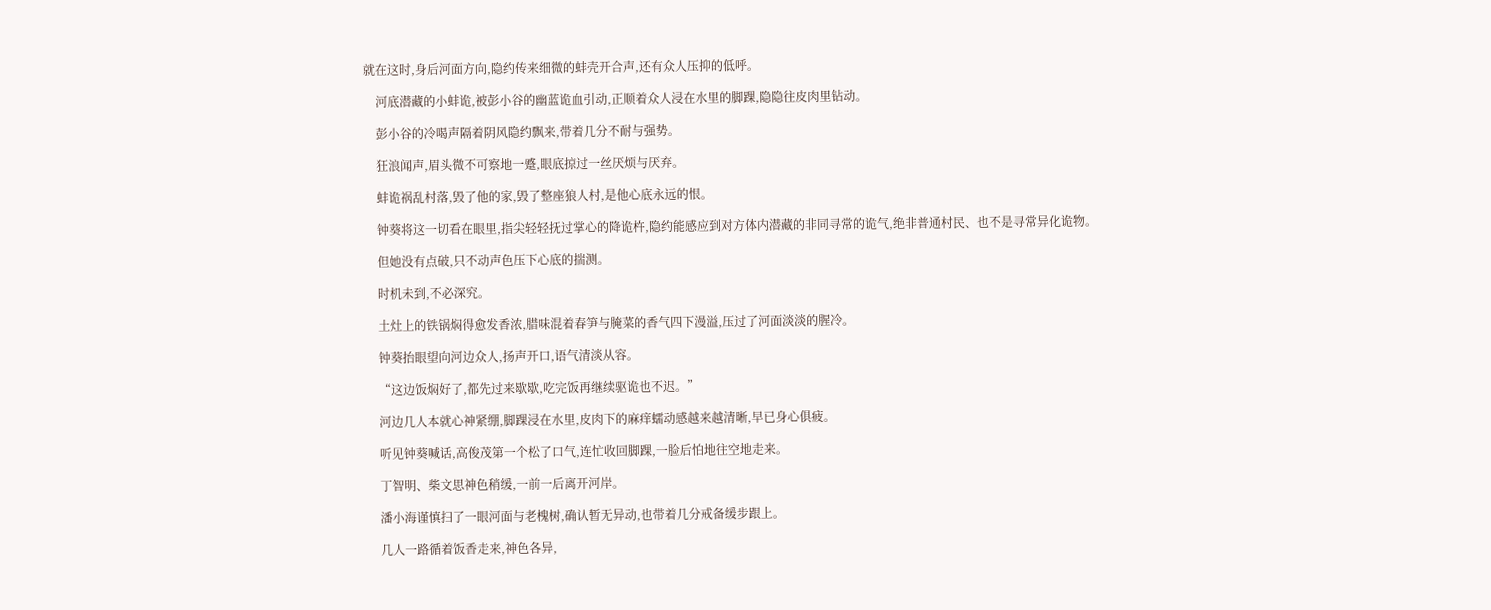就在这时,身后河面方向,隐约传来细微的蚌壳开合声,还有众人压抑的低呼。

    河底潜藏的小蚌诡,被彭小谷的幽蓝诡血引动,正顺着众人浸在水里的脚踝,隐隐往皮肉里钻动。

    彭小谷的冷喝声隔着阴风隐约飘来,带着几分不耐与强势。

    狂浪闻声,眉头微不可察地一蹙,眼底掠过一丝厌烦与厌弃。

    蚌诡祸乱村落,毁了他的家,毁了整座狼人村,是他心底永远的恨。

    钟葵将这一切看在眼里,指尖轻轻抚过掌心的降诡杵,隐约能感应到对方体内潜藏的非同寻常的诡气,绝非普通村民、也不是寻常异化诡物。

    但她没有点破,只不动声色压下心底的揣测。

    时机未到,不必深究。

    土灶上的铁锅焖得愈发香浓,腊味混着春笋与腌菜的香气四下漫溢,压过了河面淡淡的腥冷。

    钟葵抬眼望向河边众人,扬声开口,语气清淡从容。

    “这边饭焖好了,都先过来歇歇,吃完饭再继续驱诡也不迟。”

    河边几人本就心神紧绷,脚踝浸在水里,皮肉下的麻痒蠕动感越来越清晰,早已身心俱疲。

    听见钟葵喊话,高俊茂第一个松了口气,连忙收回脚踝,一脸后怕地往空地走来。

    丁智明、柴文思神色稍缓,一前一后离开河岸。

    潘小海谨慎扫了一眼河面与老槐树,确认暂无异动,也带着几分戒备缓步跟上。

    几人一路循着饭香走来,神色各异,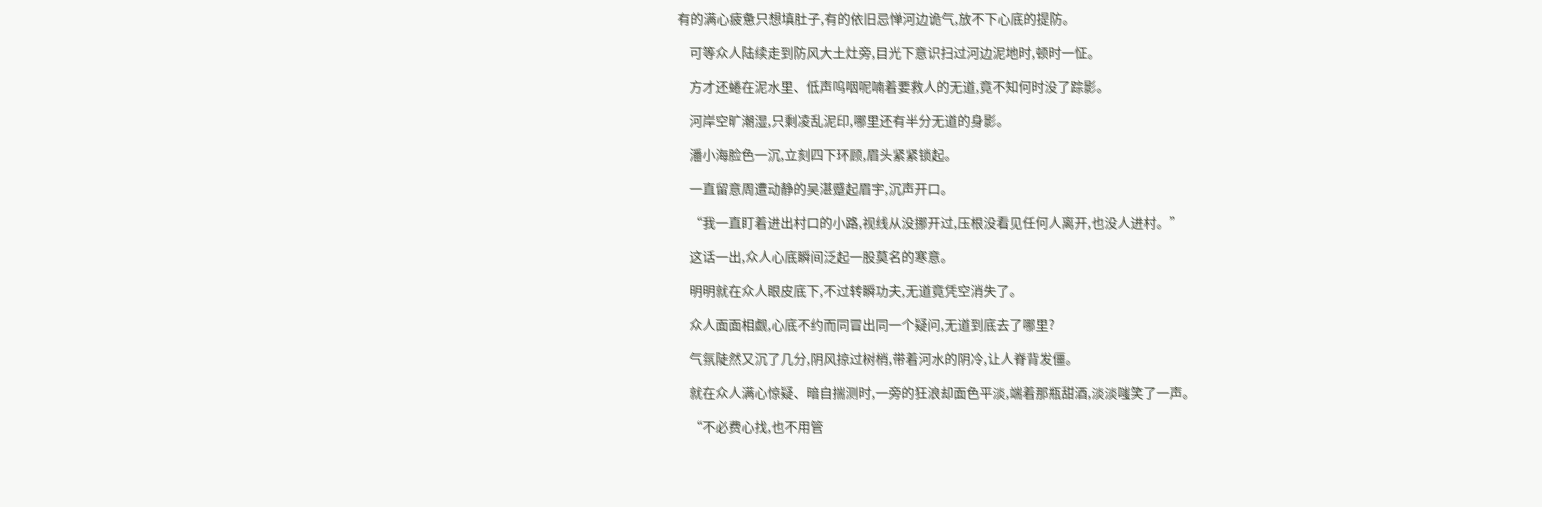有的满心疲惫只想填肚子,有的依旧忌惮河边诡气,放不下心底的提防。

    可等众人陆续走到防风大土灶旁,目光下意识扫过河边泥地时,顿时一怔。

    方才还蜷在泥水里、低声呜咽呢喃着要救人的无道,竟不知何时没了踪影。

    河岸空旷潮湿,只剩凌乱泥印,哪里还有半分无道的身影。

    潘小海脸色一沉,立刻四下环顾,眉头紧紧锁起。

    一直留意周遭动静的吴湛蹙起眉宇,沉声开口。

    “我一直盯着进出村口的小路,视线从没挪开过,压根没看见任何人离开,也没人进村。”

    这话一出,众人心底瞬间泛起一股莫名的寒意。

    明明就在众人眼皮底下,不过转瞬功夫,无道竟凭空消失了。

    众人面面相觑,心底不约而同冒出同一个疑问,无道到底去了哪里?

    气氛陡然又沉了几分,阴风掠过树梢,带着河水的阴冷,让人脊背发僵。

    就在众人满心惊疑、暗自揣测时,一旁的狂浪却面色平淡,端着那瓶甜酒,淡淡嗤笑了一声。

    “不必费心找,也不用管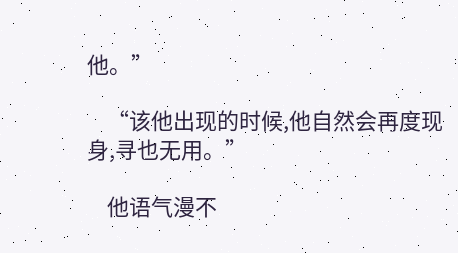他。”

    “该他出现的时候,他自然会再度现身,寻也无用。”

    他语气漫不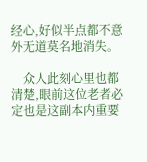经心,好似半点都不意外无道莫名地消失。

    众人此刻心里也都清楚,眼前这位老者必定也是这副本内重要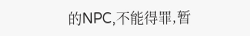的NPC,不能得罪,暂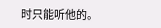时只能听他的。